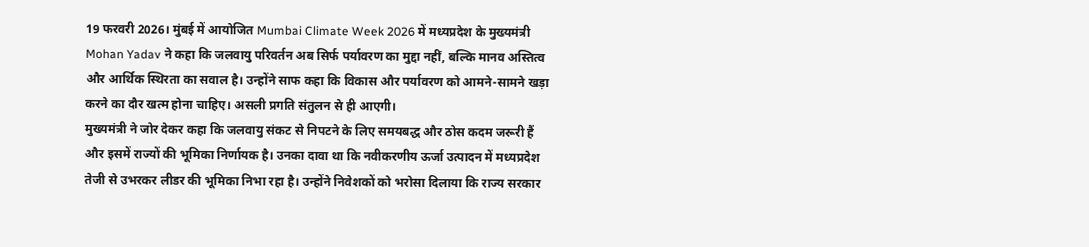19 फरवरी 2026। मुंबई में आयोजित Mumbai Climate Week 2026 में मध्यप्रदेश के मुख्यमंत्री Mohan Yadav ने कहा कि जलवायु परिवर्तन अब सिर्फ पर्यावरण का मुद्दा नहीं, बल्कि मानव अस्तित्व और आर्थिक स्थिरता का सवाल है। उन्होंने साफ कहा कि विकास और पर्यावरण को आमने-सामने खड़ा करने का दौर खत्म होना चाहिए। असली प्रगति संतुलन से ही आएगी।
मुख्यमंत्री ने जोर देकर कहा कि जलवायु संकट से निपटने के लिए समयबद्ध और ठोस कदम जरूरी हैं और इसमें राज्यों की भूमिका निर्णायक है। उनका दावा था कि नवीकरणीय ऊर्जा उत्पादन में मध्यप्रदेश तेजी से उभरकर लीडर की भूमिका निभा रहा है। उन्होंने निवेशकों को भरोसा दिलाया कि राज्य सरकार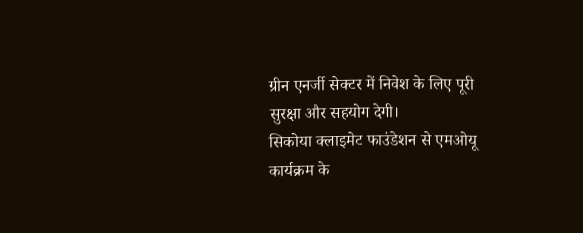ग्रीन एनर्जी सेक्टर में निवेश के लिए पूरी सुरक्षा और सहयोग देगी।
सिकोया क्लाइमेट फाउंडेशन से एमओयू
कार्यक्रम के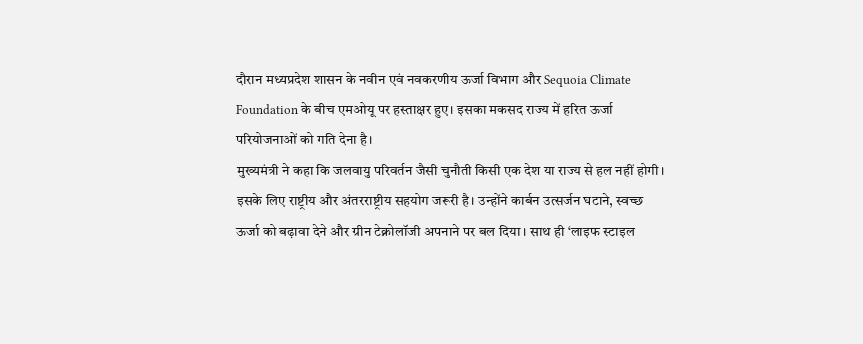दौरान मध्यप्रदेश शासन के नवीन एवं नवकरणीय ऊर्जा विभाग और Sequoia Climate Foundation के बीच एमओयू पर हस्ताक्षर हुए। इसका मकसद राज्य में हरित ऊर्जा परियोजनाओं को गति देना है।
मुख्यमंत्री ने कहा कि जलवायु परिवर्तन जैसी चुनौती किसी एक देश या राज्य से हल नहीं होगी। इसके लिए राष्ट्रीय और अंतरराष्ट्रीय सहयोग जरूरी है। उन्होंने कार्बन उत्सर्जन घटाने, स्वच्छ ऊर्जा को बढ़ावा देने और ग्रीन टेक्नोलॉजी अपनाने पर बल दिया। साथ ही ‘लाइफ स्टाइल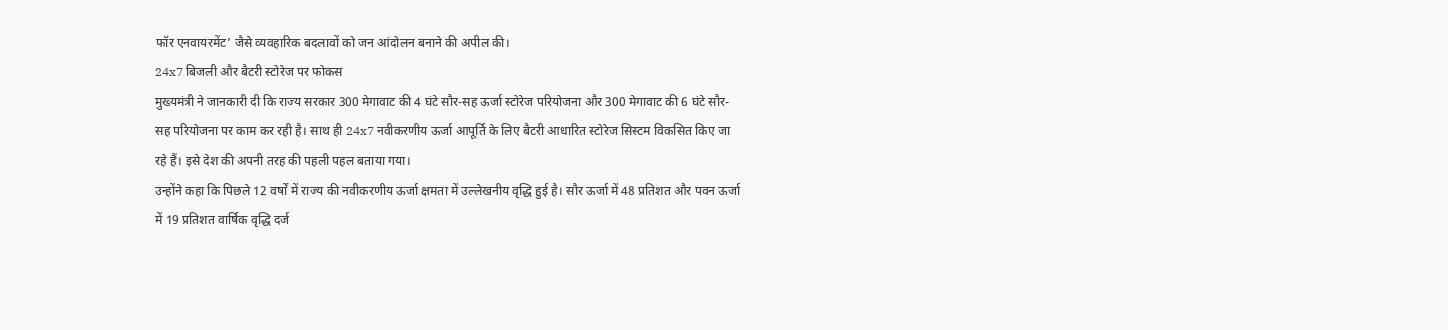फॉर एनवायरमेंट’ जैसे व्यवहारिक बदलावों को जन आंदोलन बनाने की अपील की।
24x7 बिजली और बैटरी स्टोरेज पर फोकस
मुख्यमंत्री ने जानकारी दी कि राज्य सरकार 300 मेगावाट की 4 घंटे सौर-सह ऊर्जा स्टोरेज परियोजना और 300 मेगावाट की 6 घंटे सौर-सह परियोजना पर काम कर रही है। साथ ही 24x7 नवीकरणीय ऊर्जा आपूर्ति के लिए बैटरी आधारित स्टोरेज सिस्टम विकसित किए जा रहे हैं। इसे देश की अपनी तरह की पहली पहल बताया गया।
उन्होंने कहा कि पिछले 12 वर्षों में राज्य की नवीकरणीय ऊर्जा क्षमता में उल्लेखनीय वृद्धि हुई है। सौर ऊर्जा में 48 प्रतिशत और पवन ऊर्जा में 19 प्रतिशत वार्षिक वृद्धि दर्ज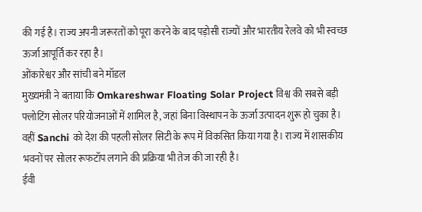की गई है। राज्य अपनी जरूरतों को पूरा करने के बाद पड़ोसी राज्यों और भारतीय रेलवे को भी स्वच्छ ऊर्जा आपूर्ति कर रहा है।
ओंकारेश्वर और सांची बने मॉडल
मुख्यमंत्री ने बताया कि Omkareshwar Floating Solar Project विश्व की सबसे बड़ी फ्लोटिंग सोलर परियोजनाओं में शामिल है, जहां बिना विस्थापन के ऊर्जा उत्पादन शुरू हो चुका है।
वहीं Sanchi को देश की पहली सोलर सिटी के रूप में विकसित किया गया है। राज्य में शासकीय भवनों पर सोलर रूफटॉप लगाने की प्रक्रिया भी तेज की जा रही है।
ईवी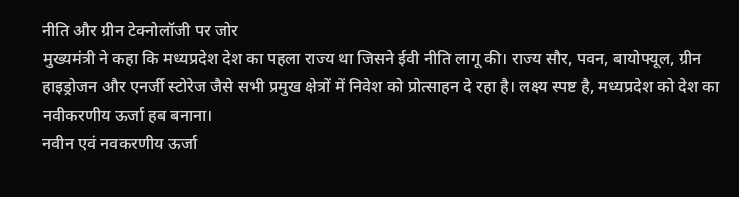नीति और ग्रीन टेक्नोलॉजी पर जोर
मुख्यमंत्री ने कहा कि मध्यप्रदेश देश का पहला राज्य था जिसने ईवी नीति लागू की। राज्य सौर, पवन, बायोफ्यूल, ग्रीन हाइड्रोजन और एनर्जी स्टोरेज जैसे सभी प्रमुख क्षेत्रों में निवेश को प्रोत्साहन दे रहा है। लक्ष्य स्पष्ट है, मध्यप्रदेश को देश का नवीकरणीय ऊर्जा हब बनाना।
नवीन एवं नवकरणीय ऊर्जा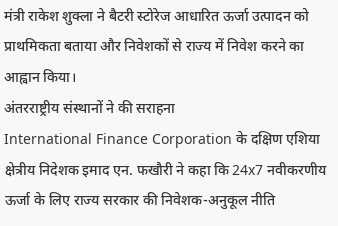मंत्री राकेश शुक्ला ने बैटरी स्टोरेज आधारित ऊर्जा उत्पादन को प्राथमिकता बताया और निवेशकों से राज्य में निवेश करने का आह्वान किया।
अंतरराष्ट्रीय संस्थानों ने की सराहना
International Finance Corporation के दक्षिण एशिया क्षेत्रीय निदेशक इमाद एन. फखौरी ने कहा कि 24x7 नवीकरणीय ऊर्जा के लिए राज्य सरकार की निवेशक-अनुकूल नीति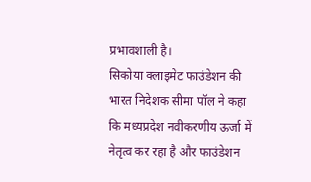प्रभावशाली है।
सिकोया क्लाइमेट फाउंडेशन की भारत निदेशक सीमा पॉल ने कहा कि मध्यप्रदेश नवीकरणीय ऊर्जा में नेतृत्व कर रहा है और फाउंडेशन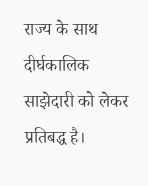राज्य के साथ दीर्घकालिक साझेदारी को लेकर प्रतिबद्ध है।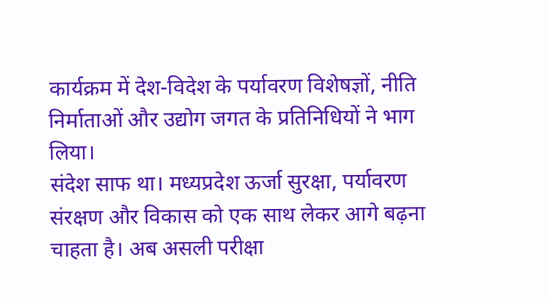कार्यक्रम में देश-विदेश के पर्यावरण विशेषज्ञों, नीति निर्माताओं और उद्योग जगत के प्रतिनिधियों ने भाग लिया।
संदेश साफ था। मध्यप्रदेश ऊर्जा सुरक्षा, पर्यावरण संरक्षण और विकास को एक साथ लेकर आगे बढ़ना चाहता है। अब असली परीक्षा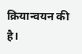क्रियान्वयन की है।